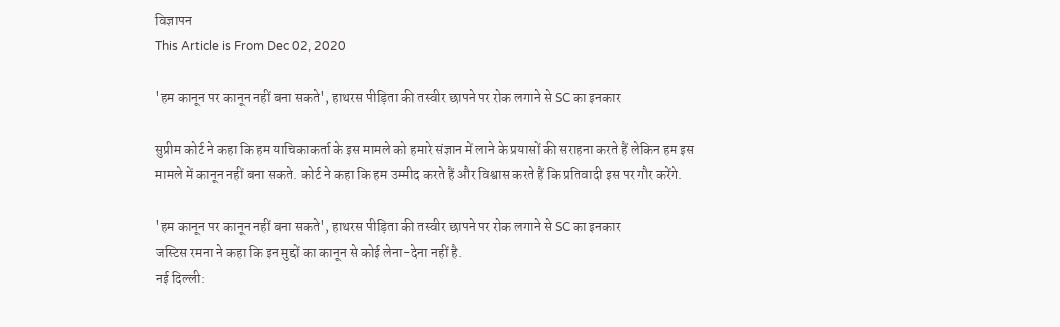विज्ञापन
This Article is From Dec 02, 2020

'हम कानून पर कानून नहीं बना सकते', हाथरस पीड़िता की तस्वीर छापने पर रोक लगाने से SC का इनकार

सुप्रीम कोर्ट ने कहा कि हम याचिकाकर्ता के इस मामले को हमारे संज्ञान में लाने के प्रयासों की सराहना करते हैं लेकिन हम इस मामले में कानून नहीं बना सकते. कोर्ट ने कहा कि हम उम्मीद करते हैं और विश्वास करते हैं कि प्रतिवादी इस पर गौर करेंगे.

'हम कानून पर कानून नहीं बना सकते', हाथरस पीड़िता की तस्वीर छापने पर रोक लगाने से SC का इनकार
जस्टिस रमना ने कहा कि इन मुद्दों का कानून से कोई लेना-देना नहीं है.
नई दिल्ली: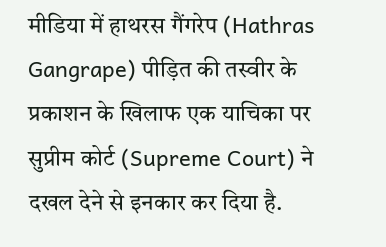मीडिया में हाथरस गैंगरेप (Hathras Gangrape) पीड़ित की तस्वीर के प्रकाशन के खिलाफ एक याचिका पर सुप्रीम कोर्ट (Supreme Court) ने दखल देने से इनकार कर दिया है.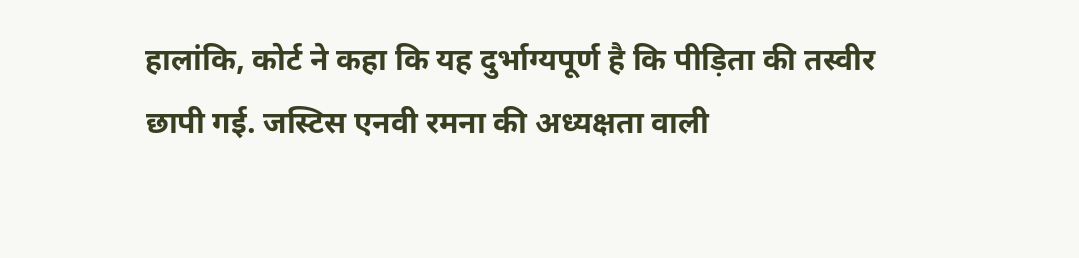हालांकि, कोर्ट ने कहा कि यह दुर्भाग्यपूर्ण है कि पीड़िता की तस्वीर छापी गई. जस्टिस एनवी रमना की अध्यक्षता वाली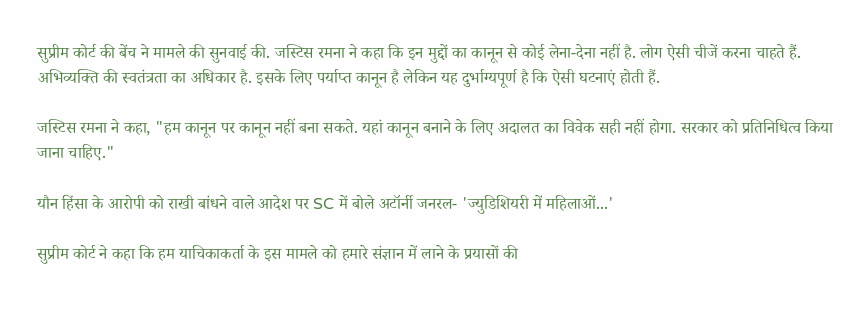सुप्रीम कोर्ट की बेंच ने मामले की सुनवाई की. जस्टिस रमना ने कहा कि इन मुद्दों का कानून से कोई लेना-देना नहीं है. लोग ऐसी चीजें करना चाहते हैं. अभिव्यक्ति की स्वतंत्रता का अधिकार है. इसके लिए पर्याप्त कानून है लेकिन यह दुर्भाग्यपूर्ण है कि ऐसी घटनाएं होती हैं.

जस्टिस रमना ने कहा, "हम कानून पर कानून नहीं बना सकते. यहां कानून बनाने के लिए अदालत का विवेक सही नहीं होगा. सरकार को प्रतिनिधित्व किया जाना चाहिए."

यौन हिंसा के आरोपी को राखी बांधने वाले आदेश पर SC में बोले अटॉर्नी जनरल- 'ज्युडिशियरी में महिलाओं...'

सुप्रीम कोर्ट ने कहा कि हम याचिकाकर्ता के इस मामले को हमारे संज्ञान में लाने के प्रयासों की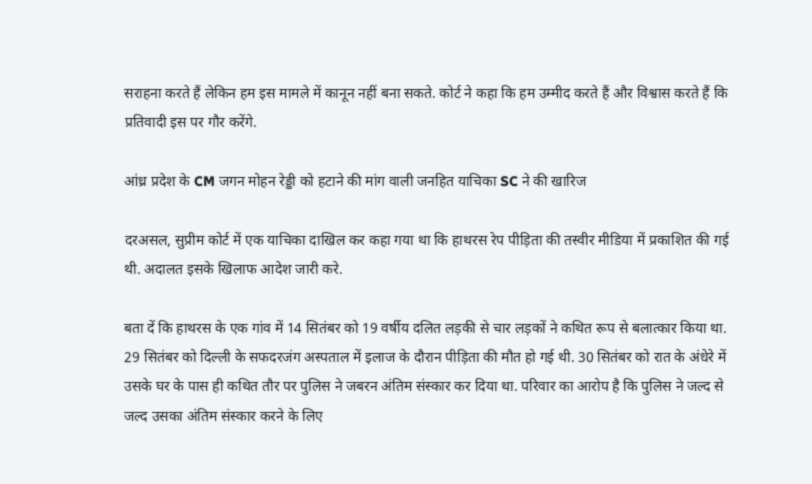सराहना करते हैं लेकिन हम इस मामले में कानून नहीं बना सकते. कोर्ट ने कहा कि हम उम्मीद करते हैं और विश्वास करते हैं कि प्रतिवादी इस पर गौर करेंगे.

आंध्र प्रदेश के CM जगन मोहन रेड्डी को हटाने की मांग वाली जनहित याचिका SC ने की खारिज

दरअसल, सुप्रीम कोर्ट में एक याचिका दाखिल कर कहा गया था कि हाथरस रेप पीड़िता की तस्वीर मीडिया में प्रकाशित की गई थी. अदालत इसके खिलाफ आदेश जारी करे.

बता दें कि हाथरस के एक गांव में 14 सितंबर को 19 वर्षीय दलित लड़की से चार लड़कों ने कथित रूप से बलात्कार किया था. 29 सितंबर को दिल्ली के सफदरजंग अस्पताल में इलाज के दौरान पीड़िता की मौत हो गई थी. 30 सितंबर को रात के अंधेरे में उसके घर के पास ही कथित तौर पर पुलिस ने जबरन अंतिम संस्कार कर दिया था. परिवार का आरोप है कि पुलिस ने जल्द से जल्द उसका अंतिम संस्कार करने के लिए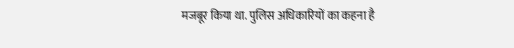मजबूर किया था. पुलिस अधिकारियों का कहना है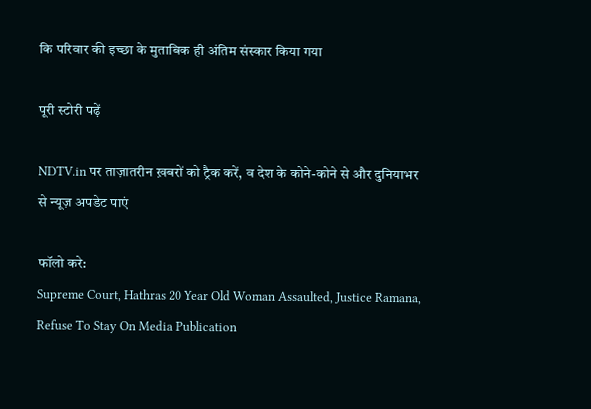कि परिवार की इच्छा के मुताबिक ही अंतिम संस्कार किया गया

पूरी स्टोरी पढ़ें

NDTV.in पर ताज़ातरीन ख़बरों को ट्रैक करें, व देश के कोने-कोने से और दुनियाभर से न्यूज़ अपडेट पाएं

फॉलो करे:
Supreme Court, Hathras 20 Year Old Woman Assaulted, Justice Ramana, Refuse To Stay On Media Publication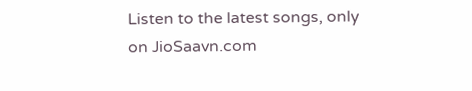Listen to the latest songs, only on JioSaavn.com